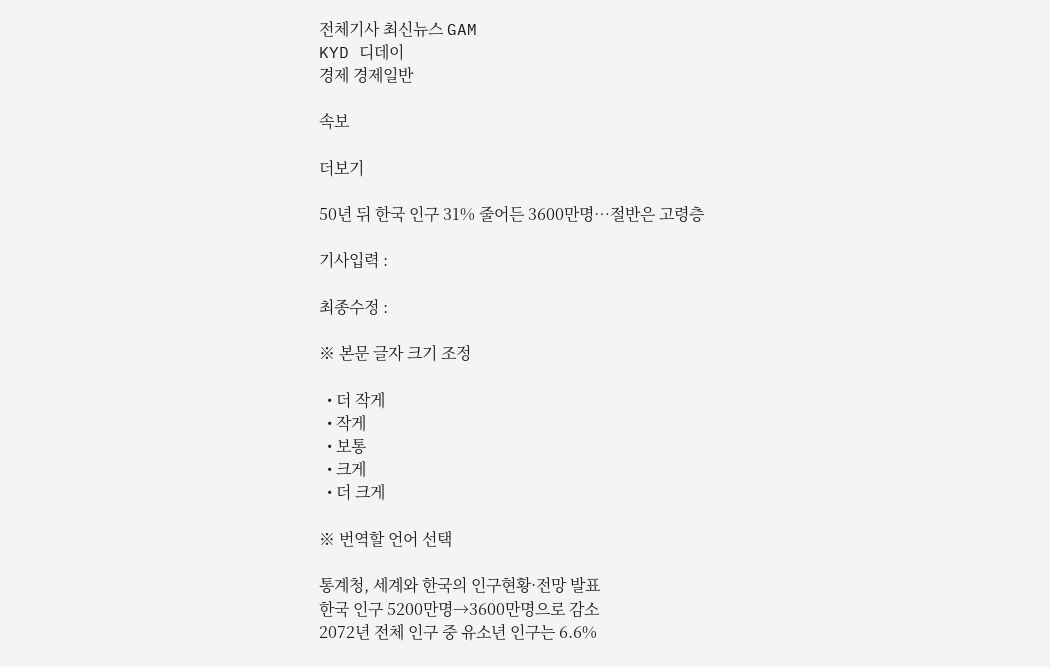전체기사 최신뉴스 GAM
KYD 디데이
경제 경제일반

속보

더보기

50년 뒤 한국 인구 31% 줄어든 3600만명…절반은 고령층

기사입력 :

최종수정 :

※ 본문 글자 크기 조정

  • 더 작게
  • 작게
  • 보통
  • 크게
  • 더 크게

※ 번역할 언어 선택

통계청, 세계와 한국의 인구현황·전망 발표
한국 인구 5200만명→3600만명으로 감소
2072년 전체 인구 중 유소년 인구는 6.6%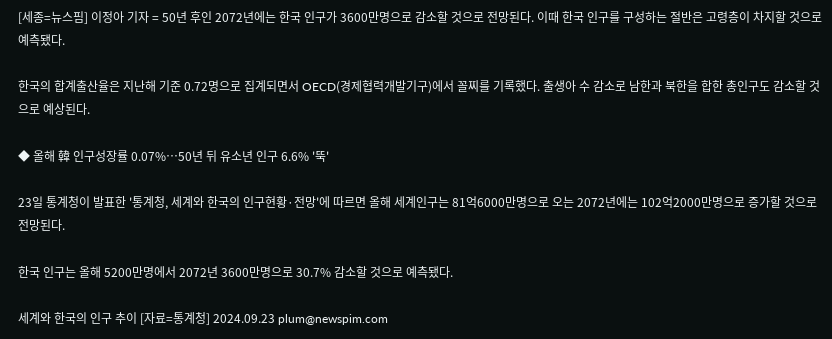[세종=뉴스핌] 이정아 기자 = 50년 후인 2072년에는 한국 인구가 3600만명으로 감소할 것으로 전망된다. 이때 한국 인구를 구성하는 절반은 고령층이 차지할 것으로 예측됐다.

한국의 합계출산율은 지난해 기준 0.72명으로 집계되면서 OECD(경제협력개발기구)에서 꼴찌를 기록했다. 출생아 수 감소로 남한과 북한을 합한 총인구도 감소할 것으로 예상된다.

◆ 올해 韓 인구성장률 0.07%…50년 뒤 유소년 인구 6.6% '뚝'

23일 통계청이 발표한 '통계청, 세계와 한국의 인구현황·전망'에 따르면 올해 세계인구는 81억6000만명으로 오는 2072년에는 102억2000만명으로 증가할 것으로 전망된다.

한국 인구는 올해 5200만명에서 2072년 3600만명으로 30.7% 감소할 것으로 예측됐다.

세계와 한국의 인구 추이 [자료=통계청] 2024.09.23 plum@newspim.com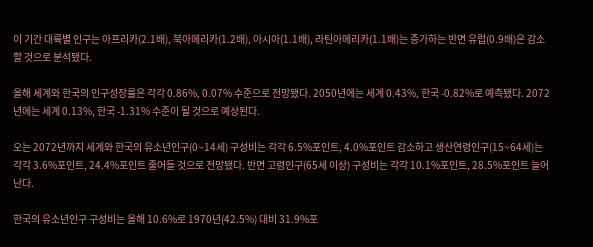이 기간 대륙별 인구는 아프리카(2.1배), 북아메리카(1.2배), 아시아(1.1배), 라틴아메리카(1.1배)는 증가하는 반면 유럽(0.9배)은 감소할 것으로 분석됐다.

올해 세계와 한국의 인구성장률은 각각 0.86%, 0.07% 수준으로 전망됐다. 2050년에는 세계 0.43%, 한국 -0.82%로 예측됐다. 2072년에는 세계 0.13%, 한국 -1.31% 수준이 될 것으로 예상된다.

오는 2072년까지 세계와 한국의 유소년인구(0~14세) 구성비는 각각 6.5%포인트, 4.0%포인트 감소하고 생산연령인구(15~64세)는 각각 3.6%포인트, 24.4%포인트 줄어들 것으로 전망됐다. 반면 고령인구(65세 이상) 구성비는 각각 10.1%포인트, 28.5%포인트 늘어난다.

한국의 유소년인구 구성비는 올해 10.6%로 1970년(42.5%) 대비 31.9%포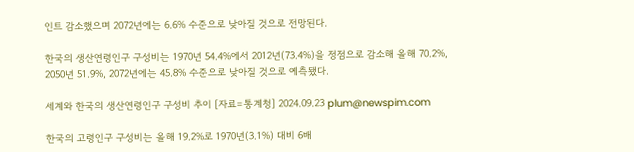인트 감소했으며 2072년에는 6.6% 수준으로 낮아질 것으로 전망된다.

한국의 생산연령인구 구성비는 1970년 54.4%에서 2012년(73.4%)을 정점으로 감소해 올해 70.2%, 2050년 51.9%, 2072년에는 45.8% 수준으로 낮아질 것으로 예측됐다.

세계와 한국의 생산연령인구 구성비 추이 [자료=통계청] 2024.09.23 plum@newspim.com

한국의 고령인구 구성비는 올해 19.2%로 1970년(3.1%) 대비 6배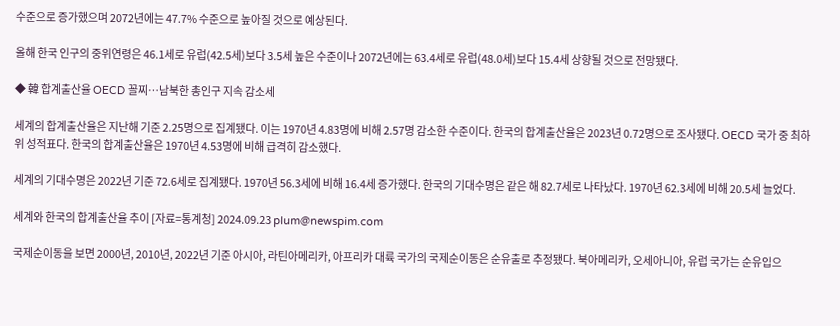수준으로 증가했으며 2072년에는 47.7% 수준으로 높아질 것으로 예상된다.

올해 한국 인구의 중위연령은 46.1세로 유럽(42.5세)보다 3.5세 높은 수준이나 2072년에는 63.4세로 유럽(48.0세)보다 15.4세 상향될 것으로 전망됐다.

◆ 韓 합계출산율 OECD 꼴찌…남북한 총인구 지속 감소세

세계의 합계출산율은 지난해 기준 2.25명으로 집계됐다. 이는 1970년 4.83명에 비해 2.57명 감소한 수준이다. 한국의 합계출산율은 2023년 0.72명으로 조사됐다. OECD 국가 중 최하위 성적표다. 한국의 합계출산율은 1970년 4.53명에 비해 급격히 감소했다.

세계의 기대수명은 2022년 기준 72.6세로 집계됐다. 1970년 56.3세에 비해 16.4세 증가했다. 한국의 기대수명은 같은 해 82.7세로 나타났다. 1970년 62.3세에 비해 20.5세 늘었다.

세계와 한국의 합계출산율 추이 [자료=통계청] 2024.09.23 plum@newspim.com

국제순이동을 보면 2000년, 2010년, 2022년 기준 아시아, 라틴아메리카, 아프리카 대륙 국가의 국제순이동은 순유출로 추정됐다. 북아메리카, 오세아니아, 유럽 국가는 순유입으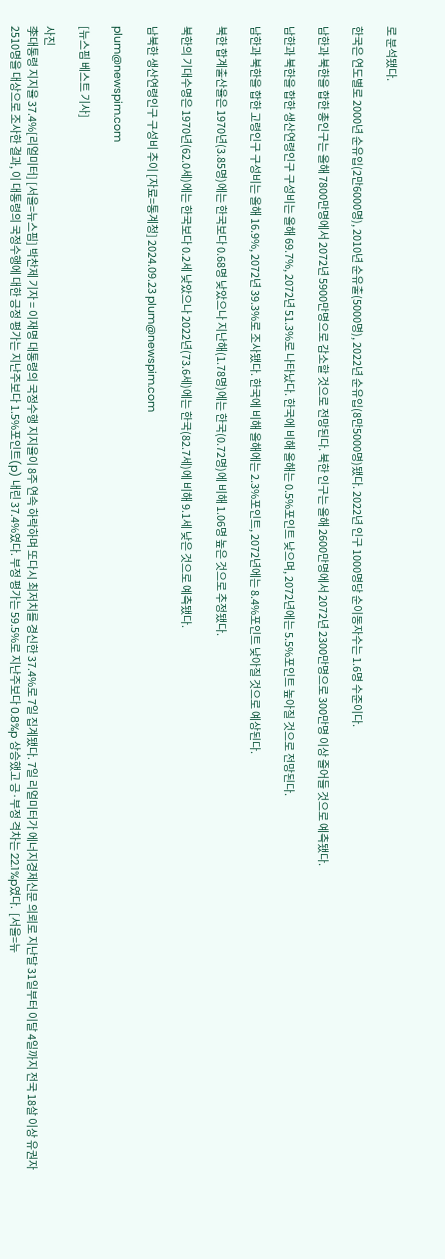로 분석됐다.

한국은 연도별로 2000년 순유입(2만6000명), 2010년 순유출(5000명), 2022년 순유입(8만5000명)됐다. 2022년 인구 1000명당 순이동자수는 1.6명 수준이다.

남한과 북한을 합한 총인구는 올해 7800만명에서 2072년 5900만명으로 감소할 것으로 전망된다. 북한 인구는 올해 2600만명에서 2072년 2300만명으로 300만명 이상 줄어들 것으로 예측됐다.

남한과 북한을 합한 생산연령인구 구성비는 올해 69.7%, 2072년 51.3%로 나타났다. 한국에 비해 올해는 0.5%포인트 낮으며, 2072년에는 5.5%포인트 높아질 것으로 전망된다.

남한과 북한을 합한 고령인구 구성비는 올해 16.9%, 2072년 39.3%로 조사됐다. 한국에 비해 올해에는 2.3%포인트, 2072년에는 8.4%포인트 낮아질 것으로 예상된다.

북한 합계출산율은 1970년(3.85명)에는 한국보다 0.68명 낮았으나 지난해(1.78명)에는 한국(0.72명)에 비해 1.06명 높은 것으로 추정됐다.

북한의 기대수명은 1970년(62.0세)에는 한국보다 0.2세 낮았으나 2022년(73.6세)에는 한국(82.7세)에 비해 9.1세 낮은 것으로 예측됐다.

남북한 생산연령인구 구성비 추이 [자료=통계청] 2024.09.23 plum@newspim.com

plum@newspim.com

[뉴스핌 베스트 기사]

사진
李대통령 지지율 37.4%[리얼미터] [서울=뉴스핌] 박찬제 기자 = 이재명 대통령의 국정수행 지지율이 8주 연속 하락하며 또다시 최저치를 경신한 37.4%로 7일 집계됐다. 7일 리얼미터가 에너지경제신문 의뢰로 지난달 31일부터 이달 4일까지 전국 18살 이상 유권자 2510명을 대상으로 조사한 결과, 이 대통령의 국정수행에 대한 긍정 평가는 지난주보다 1.5%포인트(p) 내린 37.4%였다. 부정 평가는 59.5%로 지난주보다 0.8%p 상승했고 긍·부정 격차는 22.1%p였다.  [서울=뉴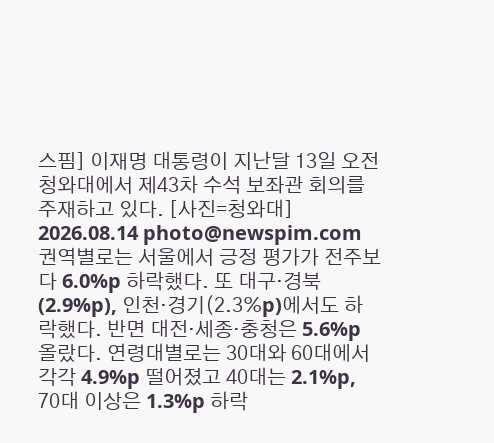스핌] 이재명 대통령이 지난달 13일 오전 청와대에서 제43차 수석 보좌관 회의를 주재하고 있다. [사진=청와대] 2026.08.14 photo@newspim.com 권역별로는 서울에서 긍정 평가가 전주보다 6.0%p 하락했다. 또 대구·경북(2.9%p), 인천·경기(2.3%p)에서도 하락했다. 반면 대전·세종·충청은 5.6%p 올랐다. 연령대별로는 30대와 60대에서 각각 4.9%p 떨어졌고 40대는 2.1%p, 70대 이상은 1.3%p 하락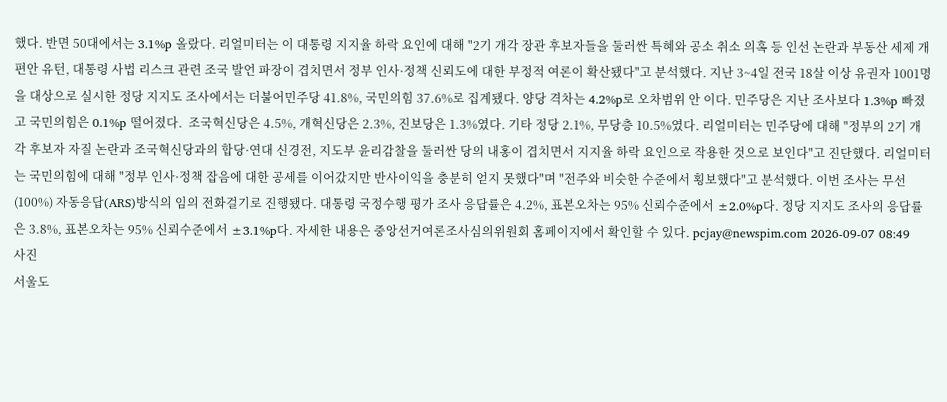했다. 반면 50대에서는 3.1%p 올랐다. 리얼미터는 이 대통령 지지율 하락 요인에 대해 "2기 개각 장관 후보자들을 둘러싼 특혜와 공소 취소 의혹 등 인선 논란과 부동산 세제 개편안 유턴, 대통령 사법 리스크 관련 조국 발언 파장이 겹치면서 정부 인사·정책 신뢰도에 대한 부정적 여론이 확산됐다"고 분석했다. 지난 3~4일 전국 18살 이상 유권자 1001명을 대상으로 실시한 정당 지지도 조사에서는 더불어민주당 41.8%, 국민의힘 37.6%로 집계됐다. 양당 격차는 4.2%p로 오차범위 안 이다. 민주당은 지난 조사보다 1.3%p 빠졌고 국민의힘은 0.1%p 떨어졌다.  조국혁신당은 4.5%, 개혁신당은 2.3%, 진보당은 1.3%였다. 기타 정당 2.1%, 무당층 10.5%였다. 리얼미터는 민주당에 대해 "정부의 2기 개각 후보자 자질 논란과 조국혁신당과의 합당·연대 신경전, 지도부 윤리감찰을 둘러싼 당의 내홍이 겹치면서 지지율 하락 요인으로 작용한 것으로 보인다"고 진단했다. 리얼미터는 국민의힘에 대해 "정부 인사·정책 잡음에 대한 공세를 이어갔지만 반사이익을 충분히 얻지 못했다"며 "전주와 비슷한 수준에서 횡보했다"고 분석했다. 이번 조사는 무선(100%) 자동응답(ARS)방식의 임의 전화걸기로 진행됐다. 대통령 국정수행 평가 조사 응답률은 4.2%, 표본오차는 95% 신뢰수준에서 ±2.0%p다. 정당 지지도 조사의 응답률은 3.8%, 표본오차는 95% 신뢰수준에서 ±3.1%p다. 자세한 내용은 중앙선거여론조사심의위원회 홈페이지에서 확인할 수 있다. pcjay@newspim.com 2026-09-07 08:49
사진
서울도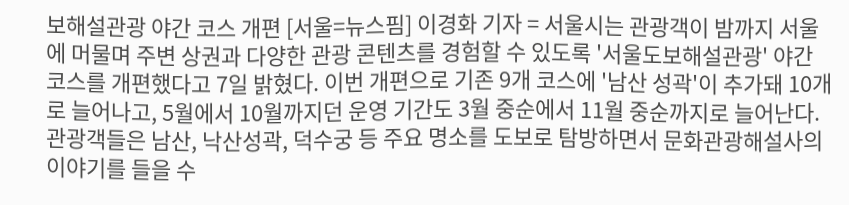보해설관광 야간 코스 개편 [서울=뉴스핌] 이경화 기자 = 서울시는 관광객이 밤까지 서울에 머물며 주변 상권과 다양한 관광 콘텐츠를 경험할 수 있도록 '서울도보해설관광' 야간 코스를 개편했다고 7일 밝혔다. 이번 개편으로 기존 9개 코스에 '남산 성곽'이 추가돼 10개로 늘어나고, 5월에서 10월까지던 운영 기간도 3월 중순에서 11월 중순까지로 늘어난다. 관광객들은 남산, 낙산성곽, 덕수궁 등 주요 명소를 도보로 탐방하면서 문화관광해설사의 이야기를 들을 수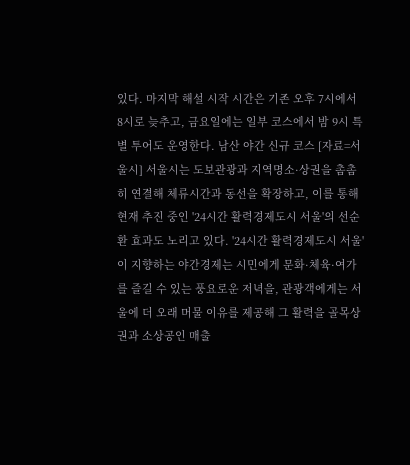있다. 마지막 해설 시작 시간은 기존 오후 7시에서 8시로 늦추고, 금요일에는 일부 코스에서 밤 9시 특별 투어도 운영한다. 남산 야간 신규 코스 [자료=서울시] 서울시는 도보관광과 지역명소·상권을 촘촘히 연결해 체류시간과 동선을 확장하고, 이를 통해 현재 추진 중인 '24시간 활력경제도시 서울'의 선순환 효과도 노리고 있다. '24시간 활력경제도시 서울'이 지향하는 야간경제는 시민에게 문화·체육·여가를 즐길 수 있는 풍요로운 저녁을, 관광객에게는 서울에 더 오래 머물 이유를 제공해 그 활력을 골목상권과 소상공인 매출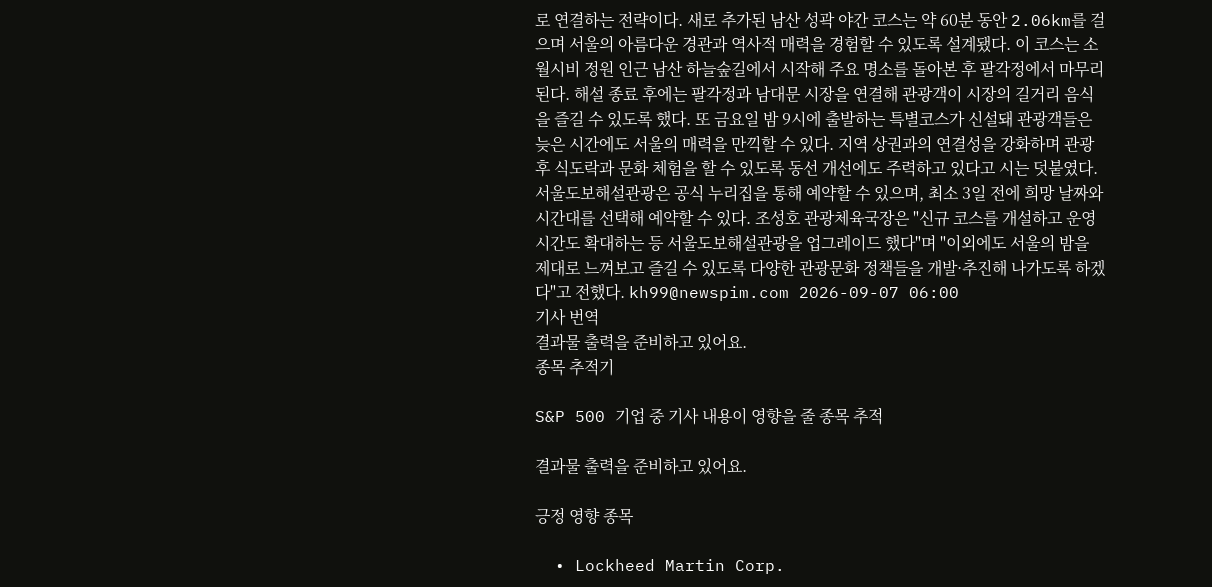로 연결하는 전략이다. 새로 추가된 남산 성곽 야간 코스는 약 60분 동안 2.06km를 걸으며 서울의 아름다운 경관과 역사적 매력을 경험할 수 있도록 설계됐다. 이 코스는 소월시비 정원 인근 남산 하늘숲길에서 시작해 주요 명소를 돌아본 후 팔각정에서 마무리된다. 해설 종료 후에는 팔각정과 남대문 시장을 연결해 관광객이 시장의 길거리 음식을 즐길 수 있도록 했다. 또 금요일 밤 9시에 출발하는 특별코스가 신설돼 관광객들은 늦은 시간에도 서울의 매력을 만끽할 수 있다. 지역 상권과의 연결성을 강화하며 관광 후 식도락과 문화 체험을 할 수 있도록 동선 개선에도 주력하고 있다고 시는 덧붙였다. 서울도보해설관광은 공식 누리집을 통해 예약할 수 있으며, 최소 3일 전에 희망 날짜와 시간대를 선택해 예약할 수 있다. 조성호 관광체육국장은 "신규 코스를 개설하고 운영 시간도 확대하는 등 서울도보해설관광을 업그레이드 했다"며 "이외에도 서울의 밤을 제대로 느껴보고 즐길 수 있도록 다양한 관광문화 정책들을 개발·추진해 나가도록 하겠다"고 전했다. kh99@newspim.com 2026-09-07 06:00
기사 번역
결과물 출력을 준비하고 있어요.
종목 추적기

S&P 500 기업 중 기사 내용이 영향을 줄 종목 추적

결과물 출력을 준비하고 있어요.

긍정 영향 종목

  • Lockheed Martin Corp.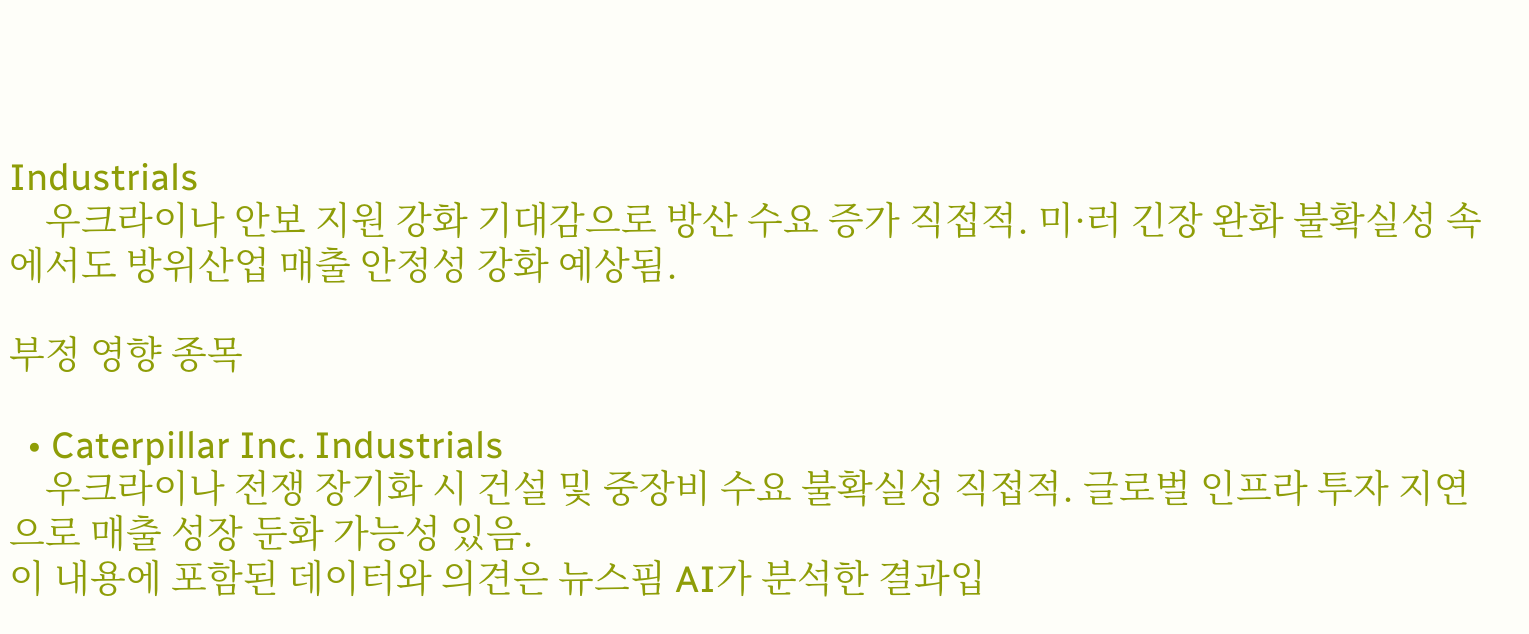Industrials
    우크라이나 안보 지원 강화 기대감으로 방산 수요 증가 직접적. 미·러 긴장 완화 불확실성 속에서도 방위산업 매출 안정성 강화 예상됨.

부정 영향 종목

  • Caterpillar Inc. Industrials
    우크라이나 전쟁 장기화 시 건설 및 중장비 수요 불확실성 직접적. 글로벌 인프라 투자 지연으로 매출 성장 둔화 가능성 있음.
이 내용에 포함된 데이터와 의견은 뉴스핌 AI가 분석한 결과입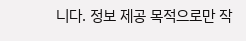니다. 정보 제공 목적으로만 작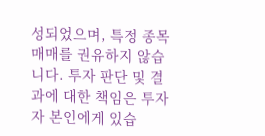성되었으며, 특정 종목 매매를 권유하지 않습니다. 투자 판단 및 결과에 대한 책임은 투자자 본인에게 있습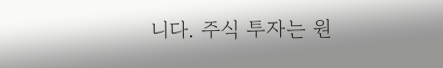니다. 주식 투자는 원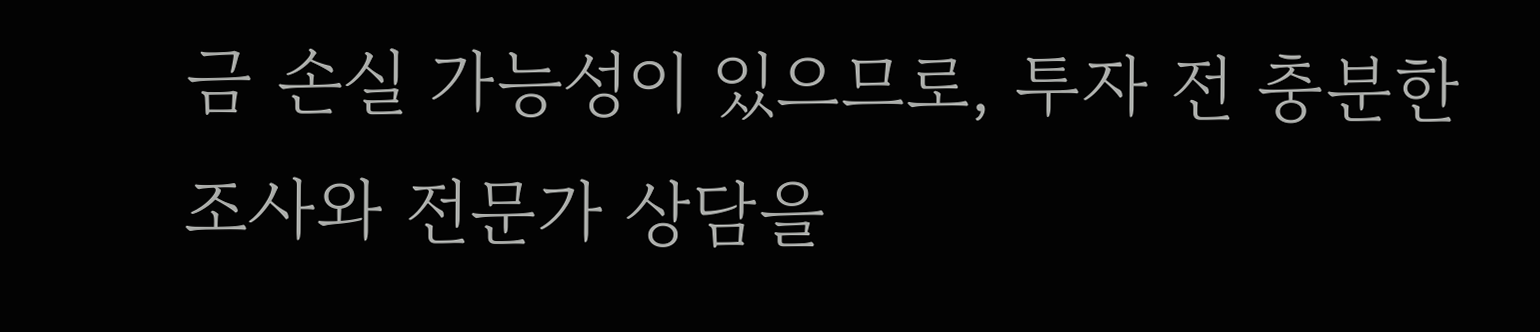금 손실 가능성이 있으므로, 투자 전 충분한 조사와 전문가 상담을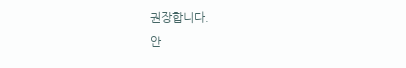권장합니다.
안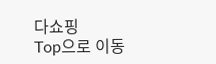다쇼핑
Top으로 이동